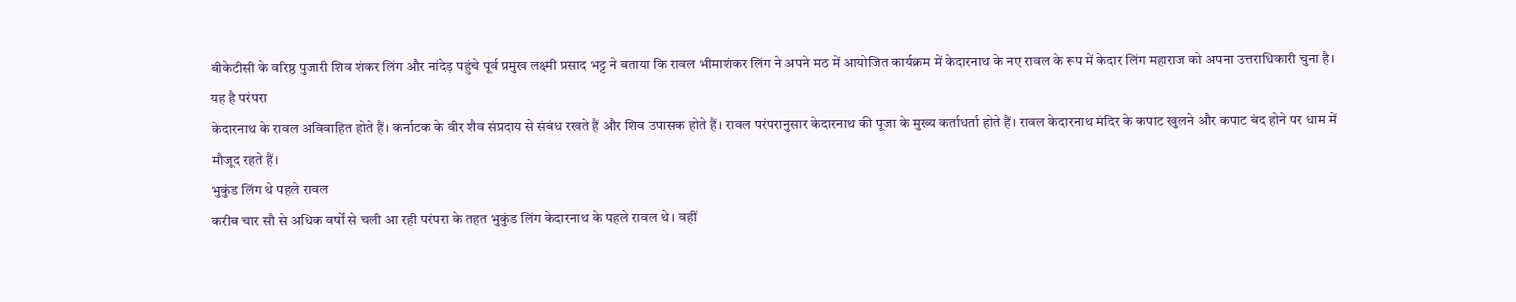बीकेटीसी के वरिष्ठ पुजारी शिव शंकर लिंग और नांदेड़ पहुंचे पूर्व प्रमुख लक्ष्मी प्रसाद भट्ट ने बताया कि रावल भीमाशंकर लिंग ने अपने मठ में आयोजित कार्यक्रम में केदारनाथ के नए रावल के रूप में केदार लिंग महाराज को अपना उत्तराधिकारी चुना है।
यह है परंपरा
केदारनाथ के रावल अविवाहित होते हैं। कर्नाटक के वीर शैव संप्रदाय से संबंध रखते हैं और शिव उपासक होते हैं। रावल परंपरानुसार केदारनाथ की पूजा के मुख्य कर्ताधर्ता होते हैं। रावल केदारनाथ मंदिर के कपाट खुलने और कपाट बंद होने पर धाम में मौजूद रहते हैं।
भुकुंड लिंग थे पहले रावल
करीब चार सौ से अधिक वर्षों से चली आ रही परंपरा के तहत भुकुंड लिंग केदारनाथ के पहले रावल थे। वहीं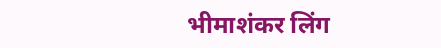भीमाशंकर लिंग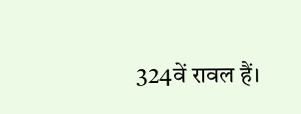324वें रावल हैं।